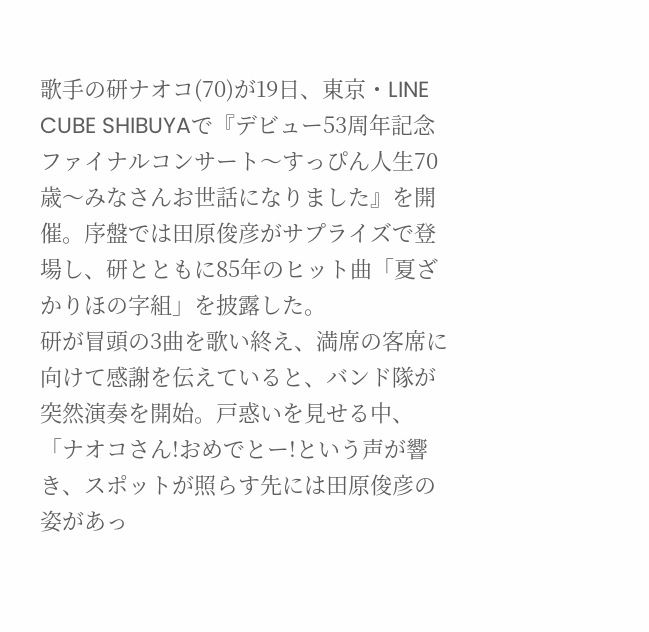歌手の研ナオコ(70)が19日、東京・LINE CUBE SHIBUYAで『デビュー53周年記念ファイナルコンサート〜すっぴん人生70歳〜みなさんお世話になりました』を開催。序盤では田原俊彦がサプライズで登場し、研とともに85年のヒット曲「夏ざかりほの字組」を披露した。
研が冒頭の3曲を歌い終え、満席の客席に向けて感謝を伝えていると、バンド隊が突然演奏を開始。戸惑いを見せる中、「ナオコさん!おめでとー!という声が響き、スポットが照らす先には田原俊彦の姿があっ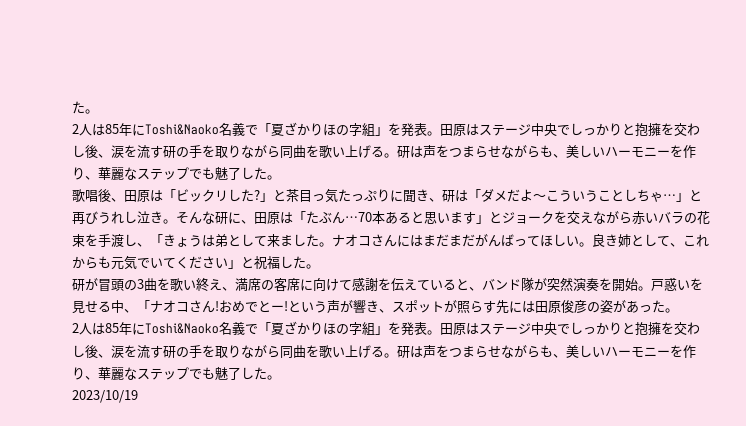た。
2人は85年にToshi&Naoko名義で「夏ざかりほの字組」を発表。田原はステージ中央でしっかりと抱擁を交わし後、涙を流す研の手を取りながら同曲を歌い上げる。研は声をつまらせながらも、美しいハーモニーを作り、華麗なステップでも魅了した。
歌唱後、田原は「ビックリした?」と茶目っ気たっぷりに聞き、研は「ダメだよ〜こういうことしちゃ…」と再びうれし泣き。そんな研に、田原は「たぶん…70本あると思います」とジョークを交えながら赤いバラの花束を手渡し、「きょうは弟として来ました。ナオコさんにはまだまだがんばってほしい。良き姉として、これからも元気でいてください」と祝福した。
研が冒頭の3曲を歌い終え、満席の客席に向けて感謝を伝えていると、バンド隊が突然演奏を開始。戸惑いを見せる中、「ナオコさん!おめでとー!という声が響き、スポットが照らす先には田原俊彦の姿があった。
2人は85年にToshi&Naoko名義で「夏ざかりほの字組」を発表。田原はステージ中央でしっかりと抱擁を交わし後、涙を流す研の手を取りながら同曲を歌い上げる。研は声をつまらせながらも、美しいハーモニーを作り、華麗なステップでも魅了した。
2023/10/19